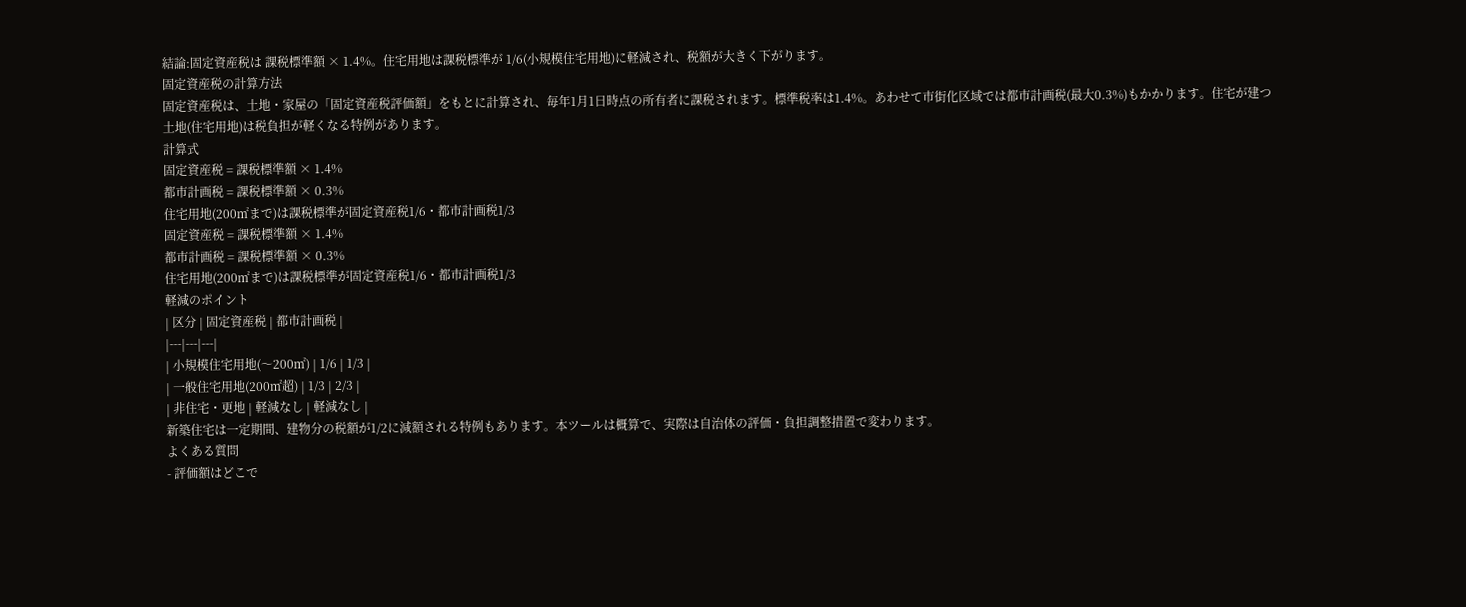結論:固定資産税は 課税標準額 × 1.4%。住宅用地は課税標準が 1/6(小規模住宅用地)に軽減され、税額が大きく下がります。
固定資産税の計算方法
固定資産税は、土地・家屋の「固定資産税評価額」をもとに計算され、毎年1月1日時点の所有者に課税されます。標準税率は1.4%。あわせて市街化区域では都市計画税(最大0.3%)もかかります。住宅が建つ土地(住宅用地)は税負担が軽くなる特例があります。
計算式
固定資産税 = 課税標準額 × 1.4%
都市計画税 = 課税標準額 × 0.3%
住宅用地(200㎡まで)は課税標準が固定資産税1/6・都市計画税1/3
固定資産税 = 課税標準額 × 1.4%
都市計画税 = 課税標準額 × 0.3%
住宅用地(200㎡まで)は課税標準が固定資産税1/6・都市計画税1/3
軽減のポイント
| 区分 | 固定資産税 | 都市計画税 |
|---|---|---|
| 小規模住宅用地(〜200㎡) | 1/6 | 1/3 |
| 一般住宅用地(200㎡超) | 1/3 | 2/3 |
| 非住宅・更地 | 軽減なし | 軽減なし |
新築住宅は一定期間、建物分の税額が1/2に減額される特例もあります。本ツールは概算で、実際は自治体の評価・負担調整措置で変わります。
よくある質問
- 評価額はどこで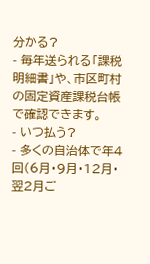分かる?
- 毎年送られる「課税明細書」や、市区町村の固定資産課税台帳で確認できます。
- いつ払う?
- 多くの自治体で年4回(6月・9月・12月・翌2月ご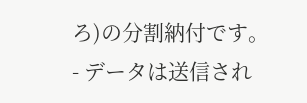ろ)の分割納付です。
- データは送信され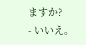ますか?
- いいえ。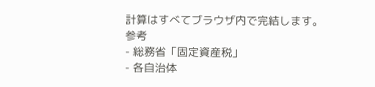計算はすべてブラウザ内で完結します。
参考
- 総務省「固定資産税」
- 各自治体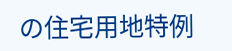の住宅用地特例